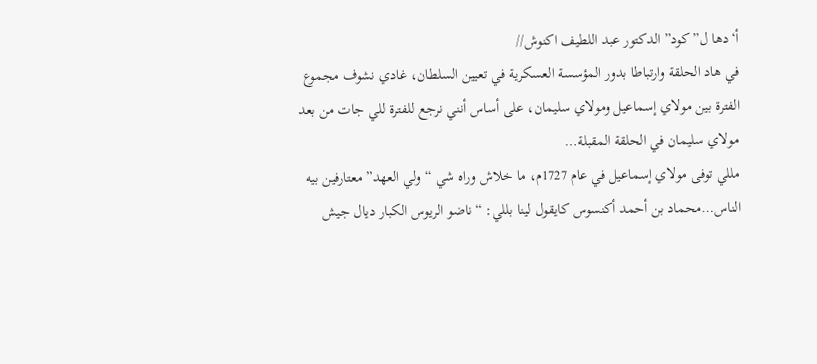أ‘دها ل”كود” الدكتور عبد اللطيف اكنوش//
في هاد الحلقة وارتباطا بدور المؤسسة العسكرية في تعيين السلطان، غادي نشوف مجموع الفترة بين مولاي إسماعيل ومولاي سليمان، على أساس أنني نرجع للفترة للي جات من بعد مولاي سليمان في الحلقة المقبلة…
مللي توفى مولاي إسماعيل في عام 1727م، ما خلاش وراه شي “ولي العهد” معتارفين بيه الناس…محماد بن أحمد أكنسوس كايقول لينا بللي: “ناضو الريوس الكبار ديال جيش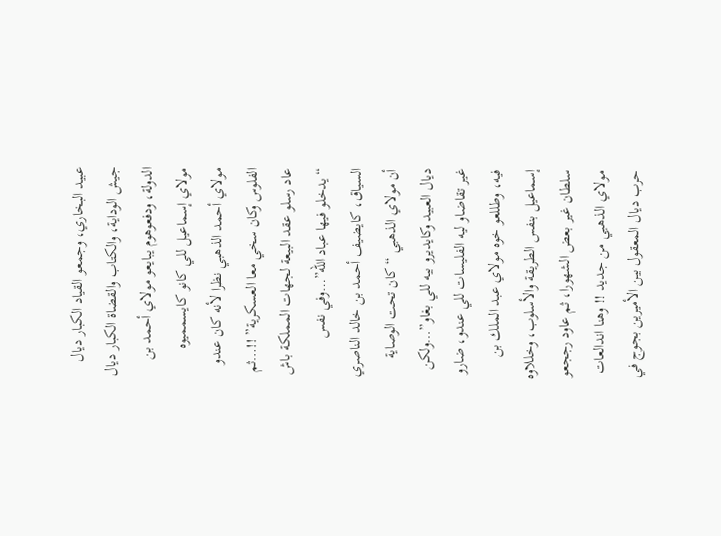عبيد البخاري، وجمعو القياد الكبار ديال جيش الوداية، والكتاب والقضاة الكبار ديال الدولة، ودفعوهوم يبايعو مولاي أحمد بن مولاي إسماعيل للي كانو كايسمميوه مولاي أحمد الذهبي نظرا لأنه كان عندو الفلوس وكان سخي معا العسكرية” !!…ثم عاد رسلو عقد البيعة لجهات المملكة باش “يدخلو فيها عباد الله”…وفي نفس السياق، كايضيف أحمد بن خالد الناصري أن مولاي الذهبي “كان تحت الوصاية ديال العبيد وكايديرو بيه للي بغاو”…ولكن غير تقاضاو ليه الفليسات للي عندو، ضارو فيه، وطللعو خوه مولاي عبد الملك بن إسماعيل بنفس الطريقة والأسلوب، وخللاوه سلطان غير بعض الشهورا، ثم عاود رججعو مولاي الذهبي من جديد !! وهنا اندالعات حرب ديال المعقول بين الأميرين بجوج في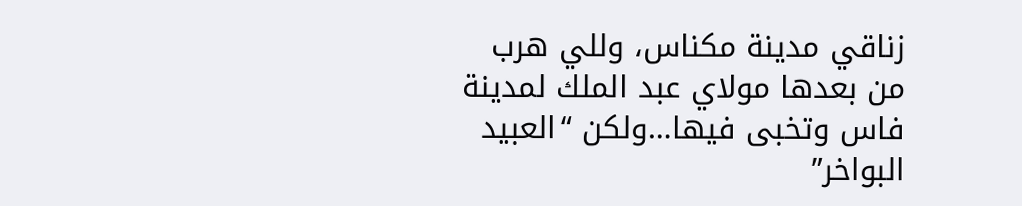زناقي مدينة مكناس، وللي هرب من بعدها مولاي عبد الملك لمدينة فاس وتخبى فيها…ولكن “العبيد البواخر”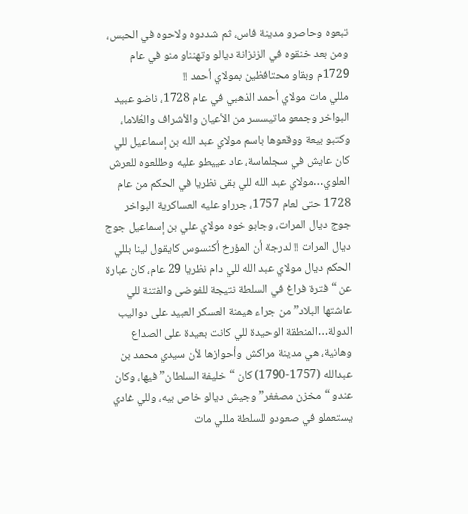تبعوه وحاصرو مدينة فاس، ثم شددوه ولاحوه في الحبس، ومن بعد خنقوه في الزنزانة ديالو وتهنناو منو في عام 1729م وبقاو محتافظين بمولاي أحمد !!
مللي مات مولاي أحمد الذهبي في عام 1728، ناضو عبيد البواخر وجمعو ماتيسسر من الأعيان والأشراف والعُلاما، وكتبو بيعة ووقعوها باسم مولاي عبد الله بن إسماعيل للي كان عايش في سجلماسة، عاد عييطو عليه وطللعوه للعرش العلوي…مولاي عبد الله للي بقى نظريا في الحكم من عام 1728 حتى لعام 1757، جرراو عليه العساكرية البواخر جوج ديال المرات، وجابو خوه مولاي علي بن إسماعيل جوج ديال المرات !! لدرجة أن المؤرخ أكنسوس كايقول لينا بللي الحكم ديال مولاي عبد الله للي دام نظريا 29 عام، كان عبارة عن “فترة فراغ في السلطة نتيجة للفوضى والفتنة للي عاشتها البلاد” من جراء هيمنة العسكر العبيد على دواليب الدولة…المنطقة الوحيدة للي كانت بعيدة على الصداع وهانية، هي مدينة مراكش وأحوازها لأن سيدي محمد بن عبدالله (1757-1790) كان “خليفة السلطان” فيها، وكان عندو “مخزن مصغغر” وجيش ديالو خاص بيه، وللي غادي يستعملو في صعودو للسلطة مللي مات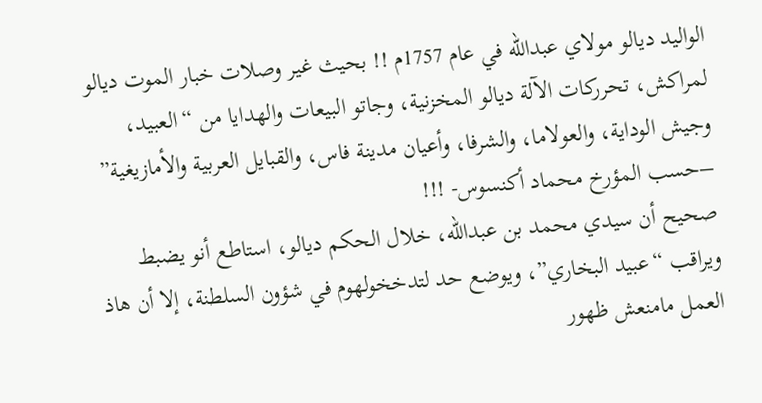الواليد ديالو مولاي عبدالله في عام 1757م !! بحيث غير وصلات خبار الموت ديالو لمراكش، تحرركات الآلة ديالو المخزنية، وجاتو البيعات والهدايا من “العبيد، وجيش الوداية، والعولاما، والشرفا، وأعيان مدينة فاس، والقبايل العربية والأمازيغية” –حسب المؤرخ محماد أكنسوس- !!!
صحيح أن سيدي محمد بن عبدالله، خلال الحكم ديالو، استاطع أنو يضبط ويراقب “عبيد البخاري”، ويوضع حد لتدخخولهوم في شؤون السلطنة، إلا أن هاذ العمل مامنعش ظهور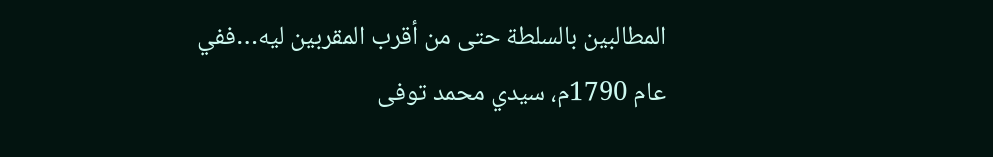المطالبين بالسلطة حتى من أقرب المقربين ليه…ففي عام 1790م، سيدي محمد توفى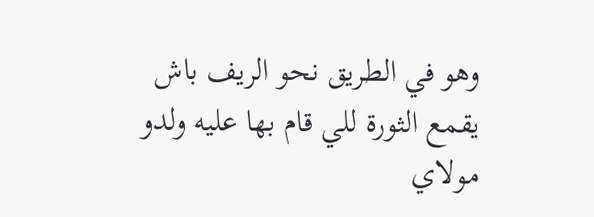وهو في الطريق نحو الريف باش يقمع الثورة للي قام بها عليه ولدو مولاي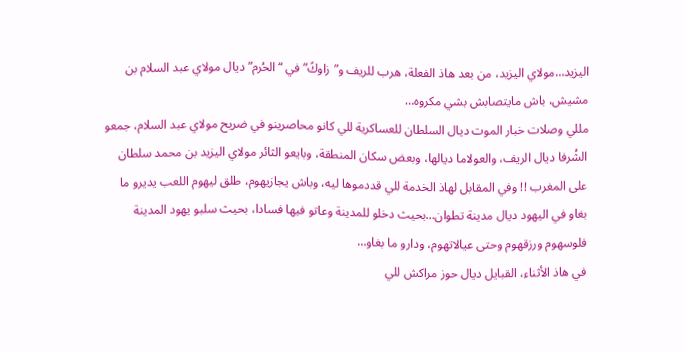اليزيد…مولاي اليزيد، من بعد هاذ الفعلة، هرب للريف و”زاوكً” في “الحُرم” ديال مولاي عبد السلام بن مشيش، باش مايتصابش بشي مكروه…
مللي وصلات خبار الموت ديال السلطان للعساكرية للي كانو محاصرينو في ضريح مولاي عبد السلام، جمعو الشُرفا ديال الريف، والعولاما ديالها، وبعض سكان المنطقة، وبايعو الثائر مولاي اليزيد بن محمد سلطان على المغرب !! وفي المقابل لهاذ الخدمة للي قددموها ليه، وباش يجازيهوم، طلق ليهوم اللعب يديرو ما بغاو في اليهود ديال مدينة تطوان…بحيث دخلو للمدينة وعاتو فيها فسادا، بحيث سلبو يهود المدينة فلوسهوم ورزقهوم وحتى عيالاتهوم، ودارو ما بغاو…
في هاذ الأثناء، القبايل ديال حوز مراكش للي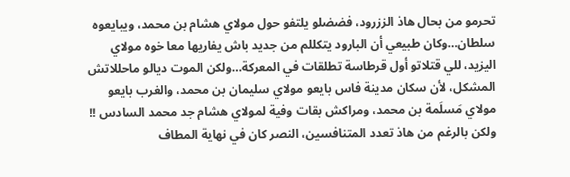تحرمو من بحال هاذ الززرود، فضضلو يلتفو حول مولاي هشام بن محمد، ويبايعوه سلطان…وكان طبيعي أن البارود يتكللم من جديد باش يفاريها معا خوه مولاي اليزيد، للي قتلاتو أول قرطاسة تطلقات في المعركة…ولكن الموت ديالو ماحللاتش المشكل، لأن سكان مدينة فاس بايعو مولاي سليمان بن محمد، والغرب بايعو مولاي مَسلَمة بن محمد، ومراكش بقات وفية لمولاي هشام جد محمد السادس !! ولكن بالرغم من هاذ تعدد المتنافسين، النصر كان في نهاية المطاف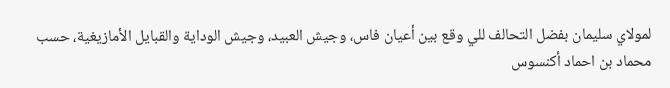لمولاي سليمان بفضل التحالف للي وقع بين أعيان فاس، وجيش العبيد، وجيش الوداية والقبايل الأمازيغية، حسب محماد بن احماد أكنسوس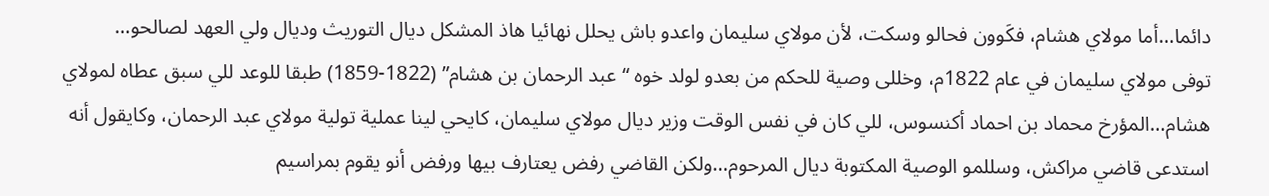دائما…أما مولاي هشام، فكَوون فحالو وسكت، لأن مولاي سليمان واعدو باش يحلل نهائيا هاذ المشكل ديال التوريث وديال ولي العهد لصالحو…
توفى مولاي سليمان في عام 1822م، وخللى وصية للحكم من بعدو لولد خوه “عبد الرحمان بن هشام” (1822-1859) طبقا للوعد للي سبق عطاه لمولاي هشام…المؤرخ محماد بن احماد أكنسوس، للي كان في نفس الوقت وزير ديال مولاي سليمان، كايحي لينا عملية تولية مولاي عبد الرحمان، وكايقول أنه استدعى قاضي مراكش، وسللمو الوصية المكتوبة ديال المرحوم…ولكن القاضي رفض يعتارف بيها ورفض أنو يقوم بمراسيم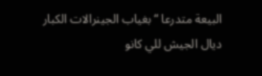البيعة متدرعا “بغياب الجينرالات الكبار ديال الجيش للي كانو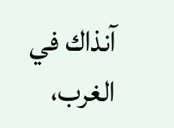آنذاك في الغرب،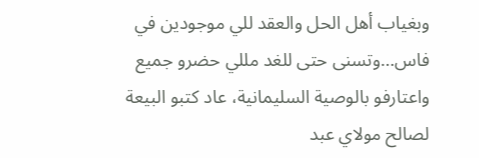وبغياب أهل الحل والعقد للي موجودين في فاس…وتسنى حتى للغد مللي حضرو جميع واعتارفو بالوصية السليمانية، عاد كتبو البيعة لصالح مولاي عبد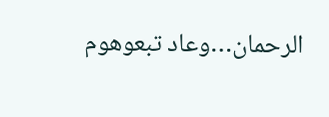الرحمان…وعاد تبعوهوم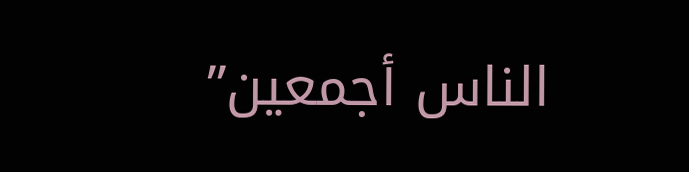الناس أجمعين”